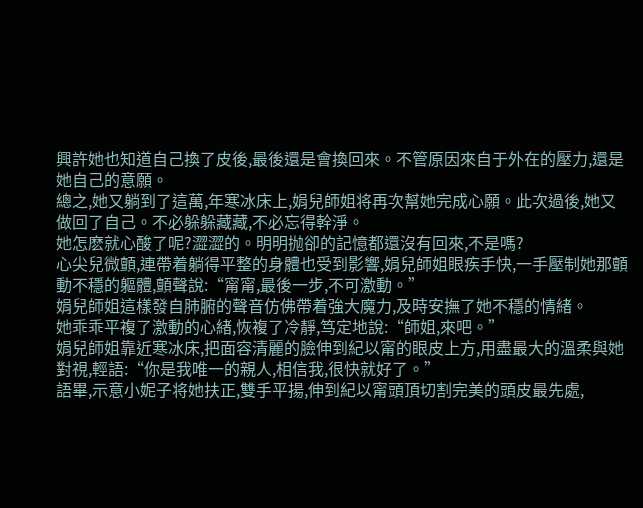興許她也知道自己換了皮後,最後還是會換回來。不管原因來自于外在的壓力,還是她自己的意願。
總之,她又躺到了這萬,年寒冰床上,娟兒師姐将再次幫她完成心願。此次過後,她又做回了自己。不必躲躲藏藏,不必忘得幹淨。
她怎麽就心酸了呢?澀澀的。明明抛卻的記憶都還沒有回來,不是嗎?
心尖兒微顫,連帶着躺得平整的身體也受到影響,娟兒師姐眼疾手快,一手壓制她那顫動不穩的軀體,顫聲說:“甯甯,最後一步,不可激動。”
娟兒師姐這樣發自肺腑的聲音仿佛帶着強大魔力,及時安撫了她不穩的情緒。
她乖乖平複了激動的心緒,恢複了冷靜,笃定地說:“師姐,來吧。”
娟兒師姐靠近寒冰床,把面容清麗的臉伸到紀以甯的眼皮上方,用盡最大的溫柔與她對視,輕語:“你是我唯一的親人,相信我,很快就好了。”
語畢,示意小妮子将她扶正,雙手平揚,伸到紀以甯頭頂切割完美的頭皮最先處,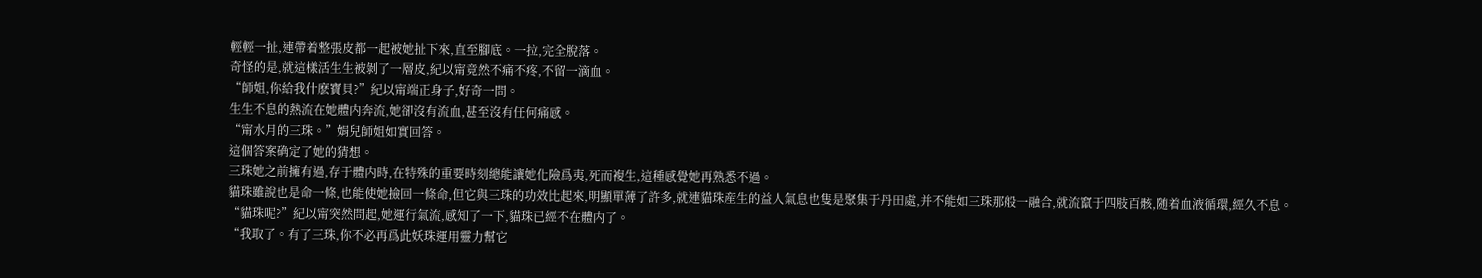輕輕一扯,連帶着整張皮都一起被她扯下來,直至腳底。一拉,完全脫落。
奇怪的是,就這樣活生生被剝了一層皮,紀以甯竟然不痛不疼,不留一滴血。
“師姐,你給我什麽寶貝?”紀以甯端正身子,好奇一問。
生生不息的熱流在她體内奔流,她卻沒有流血,甚至沒有任何痛感。
“甯水月的三珠。”娟兒師姐如實回答。
這個答案确定了她的猜想。
三珠她之前擁有過,存于體内時,在特殊的重要時刻總能讓她化險爲夷,死而複生,這種感覺她再熟悉不過。
貓珠雖說也是命一條,也能使她撿回一條命,但它與三珠的功效比起來,明顯單薄了許多,就連貓珠産生的益人氣息也隻是聚集于丹田處,并不能如三珠那般一融合,就流竄于四肢百骸,随着血液循環,經久不息。
“貓珠呢?”紀以甯突然問起,她運行氣流,感知了一下,貓珠已經不在體内了。
“我取了。有了三珠,你不必再爲此妖珠運用靈力幫它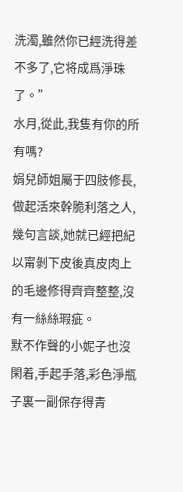洗濁,雖然你已經洗得差不多了,它将成爲淨珠了。”
水月,從此,我隻有你的所有嗎?
娟兒師姐屬于四肢修長,做起活來幹脆利落之人,幾句言談,她就已經把紀以甯剝下皮後真皮肉上的毛邊修得齊齊整整,沒有一絲絲瑕疵。
默不作聲的小妮子也沒閑着,手起手落,彩色淨瓶子裏一副保存得青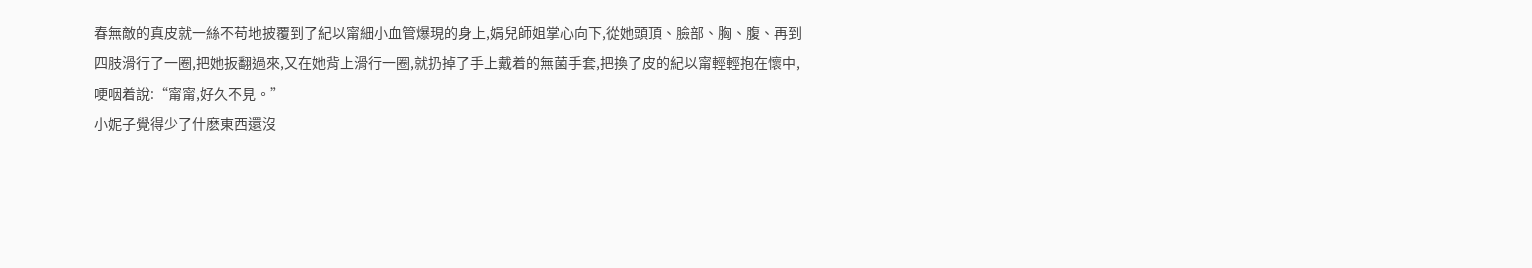春無敵的真皮就一絲不苟地披覆到了紀以甯細小血管爆現的身上,娟兒師姐掌心向下,從她頭頂、臉部、胸、腹、再到四肢滑行了一圈,把她扳翻過來,又在她背上滑行一圈,就扔掉了手上戴着的無菌手套,把換了皮的紀以甯輕輕抱在懷中,哽咽着說:“甯甯,好久不見。”
小妮子覺得少了什麽東西還沒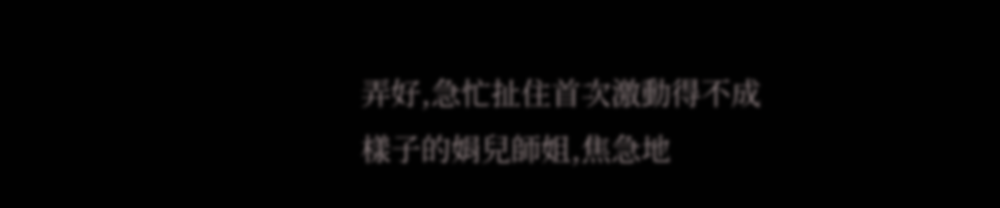弄好,急忙扯住首次激動得不成樣子的娟兒師姐,焦急地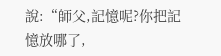說:“師父,記憶呢?你把記憶放哪了,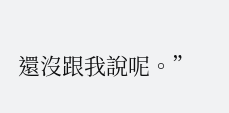還沒跟我說呢。”